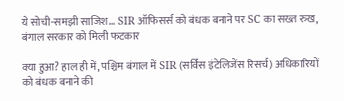ये सोची-समझी साजिश… SIR ऑफिसर्स को बंधक बनाने पर SC का सख्त रुख, बंगाल सरकार को मिली फटकार

क्या हुआ? हाल ही में, पश्चिम बंगाल में SIR (सर्विस इंटेलिजेंस रिसर्च) अधिकारियों को बंधक बनाने की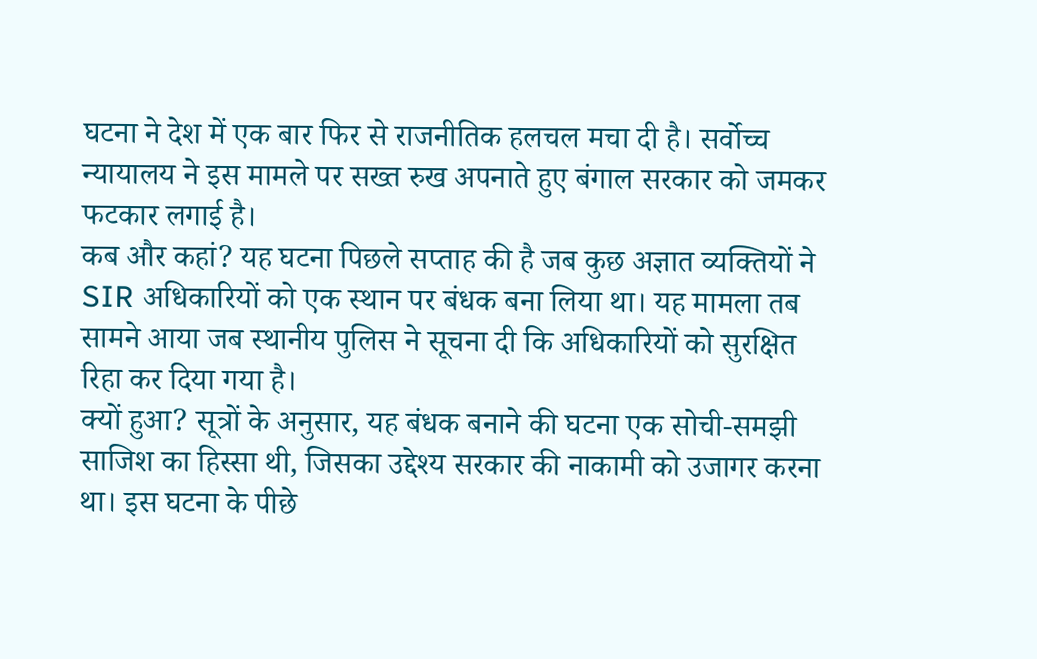घटना ने देश में एक बार फिर से राजनीतिक हलचल मचा दी है। सर्वोच्च न्यायालय ने इस मामले पर सख्त रुख अपनाते हुए बंगाल सरकार को जमकर फटकार लगाई है।
कब और कहां? यह घटना पिछले सप्ताह की है जब कुछ अज्ञात व्यक्तियों ने SIR अधिकारियों को एक स्थान पर बंधक बना लिया था। यह मामला तब सामने आया जब स्थानीय पुलिस ने सूचना दी कि अधिकारियों को सुरक्षित रिहा कर दिया गया है।
क्यों हुआ? सूत्रों के अनुसार, यह बंधक बनाने की घटना एक सोची-समझी साजिश का हिस्सा थी, जिसका उद्देश्य सरकार की नाकामी को उजागर करना था। इस घटना के पीछे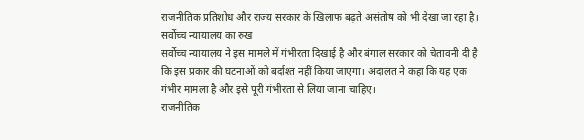राजनीतिक प्रतिशोध और राज्य सरकार के खिलाफ बढ़ते असंतोष को भी देखा जा रहा है।
सर्वोच्च न्यायालय का रुख
सर्वोच्च न्यायालय ने इस मामले में गंभीरता दिखाई है और बंगाल सरकार को चेतावनी दी है कि इस प्रकार की घटनाओं को बर्दाश्त नहीं किया जाएगा। अदालत ने कहा कि यह एक गंभीर मामला है और इसे पूरी गंभीरता से लिया जाना चाहिए।
राजनीतिक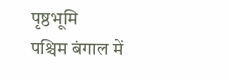पृष्ठभूमि
पश्चिम बंगाल में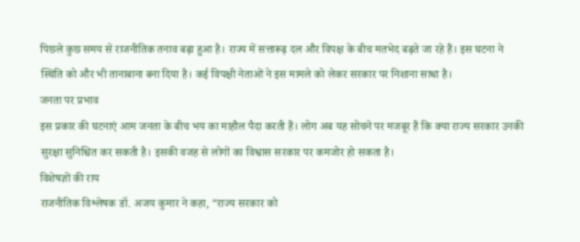पिछले कुछ समय से राजनीतिक तनाव बढ़ा हुआ है। राज्य में सत्तारूढ़ दल और विपक्ष के बीच मतभेद बढ़ते जा रहे हैं। इस घटना ने स्थिति को और भी तानाबाना बना दिया है। कई विपक्षी नेताओं ने इस मामले को लेकर सरकार पर निशाना साधा है।
जनता पर प्रभाव
इस प्रकार की घटनाएं आम जनता के बीच भय का माहौल पैदा करती हैं। लोग अब यह सोचने पर मजबूर हैं कि क्या राज्य सरकार उनकी सुरक्षा सुनिश्चित कर सकती है। इसकी वजह से लोगों का विश्वास सरकार पर कमजोर हो सकता है।
विशेषज्ञों की राय
राजनीतिक विश्लेषक डॉ. अजय कुमार ने कहा, “राज्य सरकार को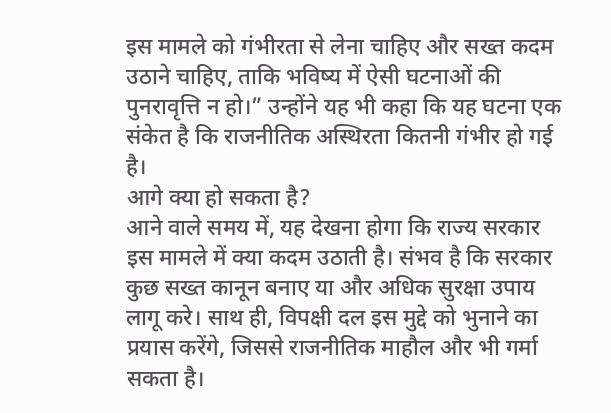इस मामले को गंभीरता से लेना चाहिए और सख्त कदम उठाने चाहिए, ताकि भविष्य में ऐसी घटनाओं की पुनरावृत्ति न हो।” उन्होंने यह भी कहा कि यह घटना एक संकेत है कि राजनीतिक अस्थिरता कितनी गंभीर हो गई है।
आगे क्या हो सकता है?
आने वाले समय में, यह देखना होगा कि राज्य सरकार इस मामले में क्या कदम उठाती है। संभव है कि सरकार कुछ सख्त कानून बनाए या और अधिक सुरक्षा उपाय लागू करे। साथ ही, विपक्षी दल इस मुद्दे को भुनाने का प्रयास करेंगे, जिससे राजनीतिक माहौल और भी गर्मा सकता है।